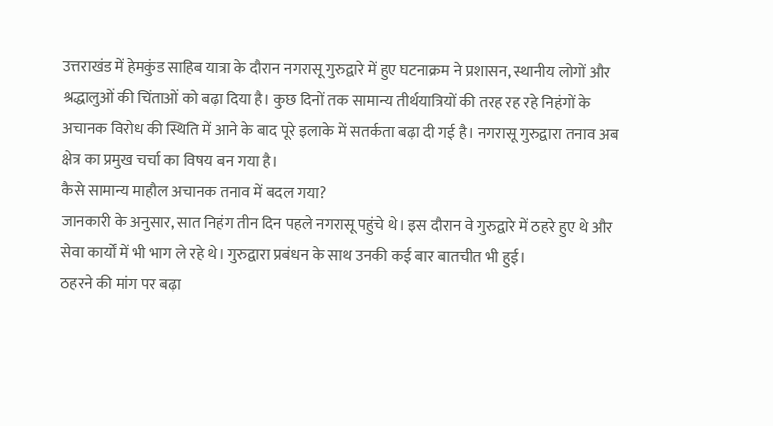उत्तराखंड में हेमकुंड साहिब यात्रा के दौरान नगरासू गुरुद्वारे में हुए घटनाक्रम ने प्रशासन, स्थानीय लोगों और श्रद्धालुओं की चिंताओं को बढ़ा दिया है। कुछ दिनों तक सामान्य तीर्थयात्रियों की तरह रह रहे निहंगों के अचानक विरोध की स्थिति में आने के बाद पूरे इलाके में सतर्कता बढ़ा दी गई है। नगरासू गुरुद्वारा तनाव अब क्षेत्र का प्रमुख चर्चा का विषय बन गया है।
कैसे सामान्य माहौल अचानक तनाव में बदल गया?
जानकारी के अनुसार, सात निहंग तीन दिन पहले नगरासू पहुंचे थे। इस दौरान वे गुरुद्वारे में ठहरे हुए थे और सेवा कार्यों में भी भाग ले रहे थे। गुरुद्वारा प्रबंधन के साथ उनकी कई बार बातचीत भी हुई।
ठहरने की मांग पर बढ़ा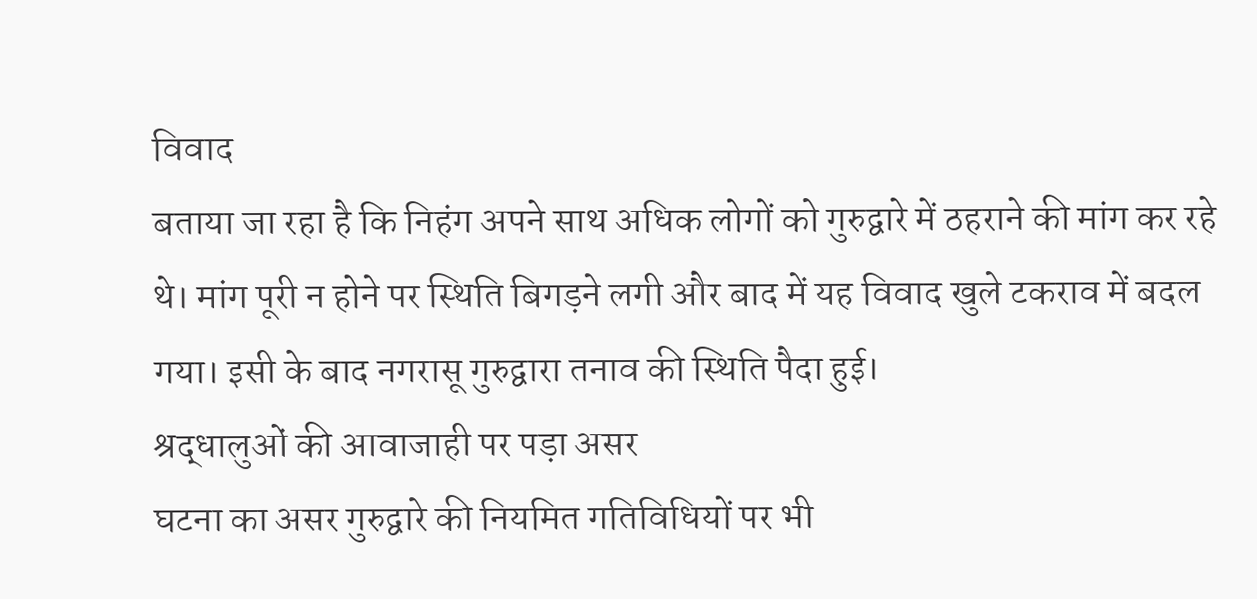विवाद
बताया जा रहा है कि निहंग अपने साथ अधिक लोगों को गुरुद्वारे में ठहराने की मांग कर रहे थे। मांग पूरी न होने पर स्थिति बिगड़ने लगी और बाद में यह विवाद खुले टकराव में बदल गया। इसी के बाद नगरासू गुरुद्वारा तनाव की स्थिति पैदा हुई।
श्रद्धालुओं की आवाजाही पर पड़ा असर
घटना का असर गुरुद्वारे की नियमित गतिविधियों पर भी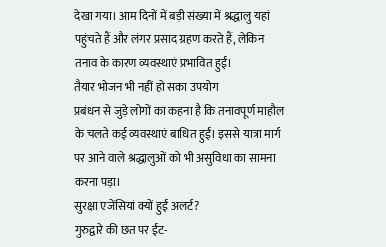देखा गया। आम दिनों में बड़ी संख्या में श्रद्धालु यहां पहुंचते हैं और लंगर प्रसाद ग्रहण करते हैं, लेकिन तनाव के कारण व्यवस्थाएं प्रभावित हुईं।
तैयार भोजन भी नहीं हो सका उपयोग
प्रबंधन से जुड़े लोगों का कहना है कि तनावपूर्ण माहौल के चलते कई व्यवस्थाएं बाधित हुईं। इससे यात्रा मार्ग पर आने वाले श्रद्धालुओं को भी असुविधा का सामना करना पड़ा।
सुरक्षा एजेंसियां क्यों हुईं अलर्ट?
गुरुद्वारे की छत पर ईंट-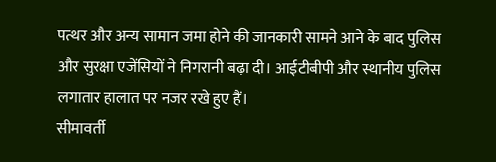पत्थर और अन्य सामान जमा होने की जानकारी सामने आने के बाद पुलिस और सुरक्षा एजेंसियों ने निगरानी बढ़ा दी। आईटीबीपी और स्थानीय पुलिस लगातार हालात पर नजर रखे हुए हैं।
सीमावर्ती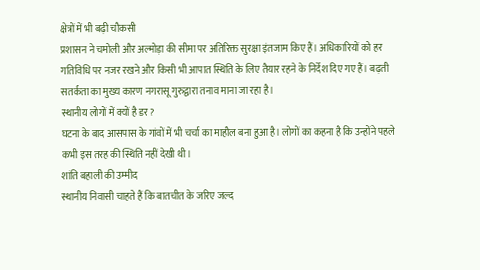क्षेत्रों में भी बढ़ी चौकसी
प्रशासन ने चमोली और अल्मोड़ा की सीमा पर अतिरिक्त सुरक्षा इंतजाम किए हैं। अधिकारियों को हर गतिविधि पर नजर रखने और किसी भी आपात स्थिति के लिए तैयार रहने के निर्देश दिए गए हैं। बढ़ती सतर्कता का मुख्य कारण नगरासू गुरुद्वारा तनाव माना जा रहा है।
स्थानीय लोगों में क्यों है डर?
घटना के बाद आसपास के गांवों में भी चर्चा का माहौल बना हुआ है। लोगों का कहना है कि उन्होंने पहले कभी इस तरह की स्थिति नहीं देखी थी।
शांति बहाली की उम्मीद
स्थानीय निवासी चाहते हैं कि बातचीत के जरिए जल्द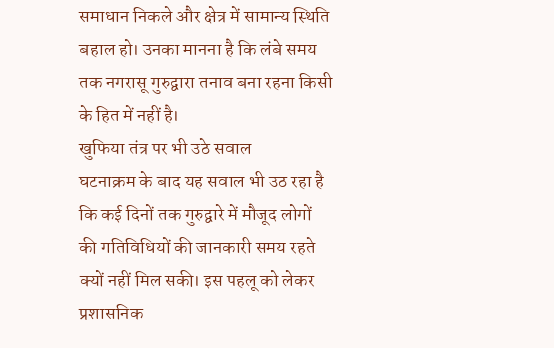समाधान निकले और क्षेत्र में सामान्य स्थिति बहाल हो। उनका मानना है कि लंबे समय तक नगरासू गुरुद्वारा तनाव बना रहना किसी के हित में नहीं है।
खुफिया तंत्र पर भी उठे सवाल
घटनाक्रम के बाद यह सवाल भी उठ रहा है कि कई दिनों तक गुरुद्वारे में मौजूद लोगों की गतिविधियों की जानकारी समय रहते क्यों नहीं मिल सकी। इस पहलू को लेकर प्रशासनिक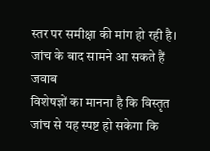स्तर पर समीक्षा की मांग हो रही है।
जांच के बाद सामने आ सकते हैं जवाब
विशेषज्ञों का मानना है कि विस्तृत जांच से यह स्पष्ट हो सकेगा कि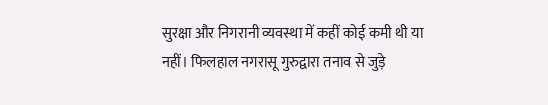सुरक्षा और निगरानी व्यवस्था में कहीं कोई कमी थी या नहीं। फिलहाल नगरासू गुरुद्वारा तनाव से जुड़े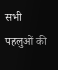सभी पहलुओं की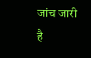जांच जारी है